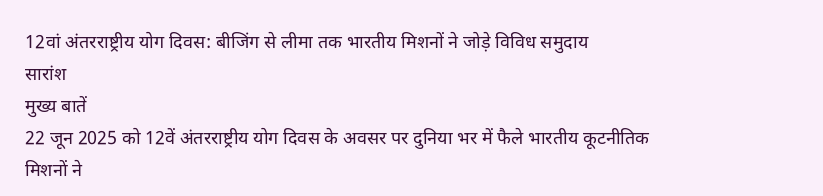12वां अंतरराष्ट्रीय योग दिवस: बीजिंग से लीमा तक भारतीय मिशनों ने जोड़े विविध समुदाय
सारांश
मुख्य बातें
22 जून 2025 को 12वें अंतरराष्ट्रीय योग दिवस के अवसर पर दुनिया भर में फैले भारतीय कूटनीतिक मिशनों ने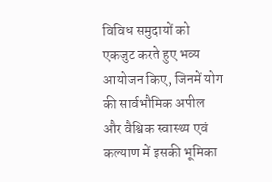विविध समुदायों को एकजुट करते हुए भव्य आयोजन किए, जिनमें योग की सार्वभौमिक अपील और वैश्विक स्वास्थ्य एवं कल्याण में इसकी भूमिका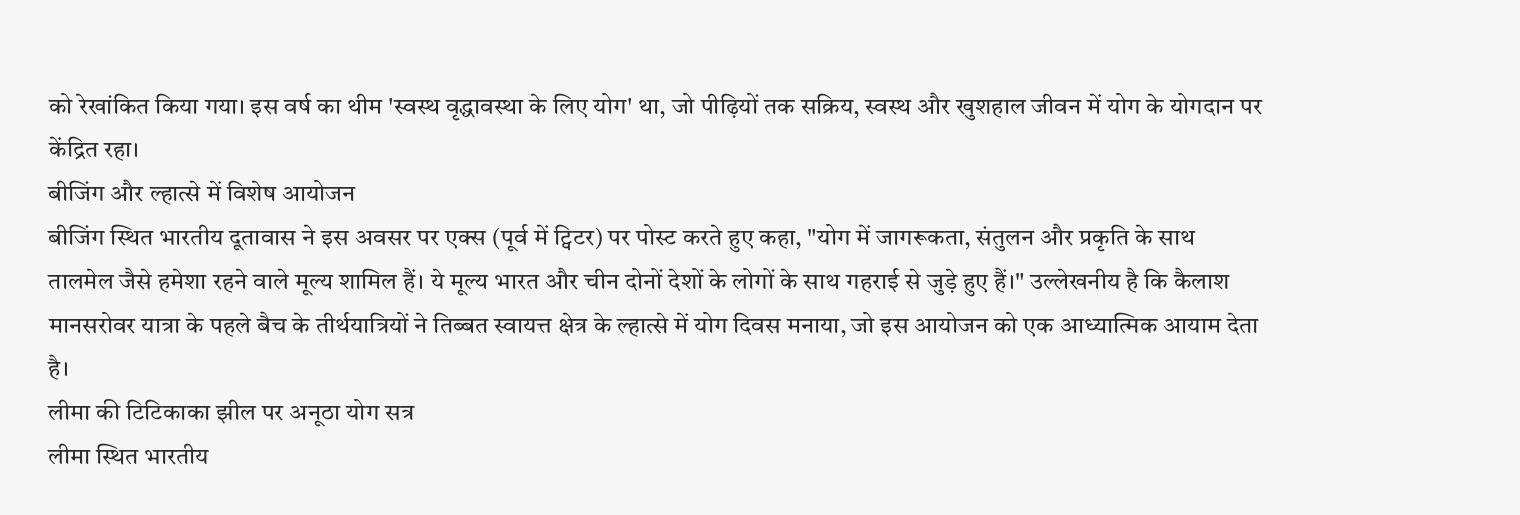को रेखांकित किया गया। इस वर्ष का थीम 'स्वस्थ वृद्धावस्था के लिए योग' था, जो पीढ़ियों तक सक्रिय, स्वस्थ और खुशहाल जीवन में योग के योगदान पर केंद्रित रहा।
बीजिंग और ल्हात्से में विशेष आयोजन
बीजिंग स्थित भारतीय दूतावास ने इस अवसर पर एक्स (पूर्व में ट्विटर) पर पोस्ट करते हुए कहा, "योग में जागरूकता, संतुलन और प्रकृति के साथ तालमेल जैसे हमेशा रहने वाले मूल्य शामिल हैं। ये मूल्य भारत और चीन दोनों देशों के लोगों के साथ गहराई से जुड़े हुए हैं।" उल्लेखनीय है कि कैलाश मानसरोवर यात्रा के पहले बैच के तीर्थयात्रियों ने तिब्बत स्वायत्त क्षेत्र के ल्हात्से में योग दिवस मनाया, जो इस आयोजन को एक आध्यात्मिक आयाम देता है।
लीमा की टिटिकाका झील पर अनूठा योग सत्र
लीमा स्थित भारतीय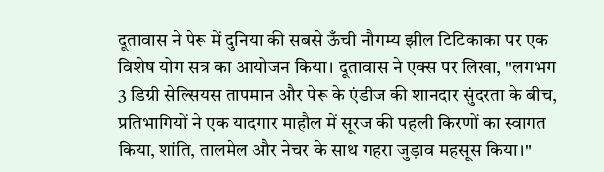दूतावास ने पेरू में दुनिया की सबसे ऊँची नौगम्य झील टिटिकाका पर एक विशेष योग सत्र का आयोजन किया। दूतावास ने एक्स पर लिखा, "लगभग 3 डिग्री सेल्सियस तापमान और पेरू के एंडीज की शानदार सुंदरता के बीच, प्रतिभागियों ने एक यादगार माहौल में सूरज की पहली किरणों का स्वागत किया, शांति, तालमेल और नेचर के साथ गहरा जुड़ाव महसूस किया।"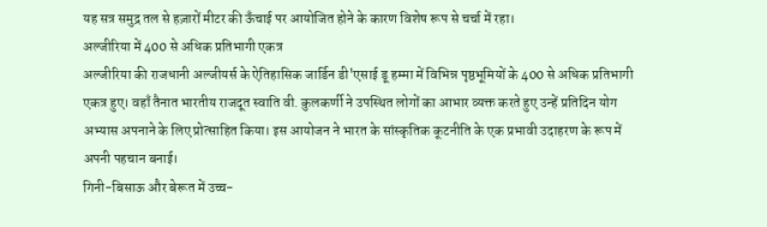यह सत्र समुद्र तल से हज़ारों मीटर की ऊँचाई पर आयोजित होने के कारण विशेष रूप से चर्चा में रहा।
अल्जीरिया में 400 से अधिक प्रतिभागी एकत्र
अल्जीरिया की राजधानी अल्जीयर्स के ऐतिहासिक जार्डिन डी'एसाई डू हम्मा में विभिन्न पृष्ठभूमियों के 400 से अधिक प्रतिभागी एकत्र हुए। वहाँ तैनात भारतीय राजदूत स्वाति वी. कुलकर्णी ने उपस्थित लोगों का आभार व्यक्त करते हुए उन्हें प्रतिदिन योग अभ्यास अपनाने के लिए प्रोत्साहित किया। इस आयोजन ने भारत के सांस्कृतिक कूटनीति के एक प्रभावी उदाहरण के रूप में अपनी पहचान बनाई।
गिनी-बिसाऊ और बेरूत में उच्च-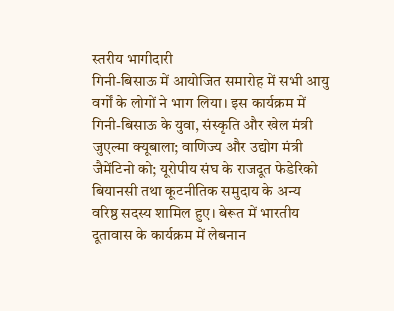स्तरीय भागीदारी
गिनी-बिसाऊ में आयोजित समारोह में सभी आयु वर्गों के लोगों ने भाग लिया। इस कार्यक्रम में गिनी-बिसाऊ के युवा, संस्कृति और खेल मंत्री जुएल्मा क्यूबाला; वाणिज्य और उद्योग मंत्री जैमेंटिनो को; यूरोपीय संघ के राजदूत फेडेरिको बियानसी तथा कूटनीतिक समुदाय के अन्य वरिष्ठ सदस्य शामिल हुए। बेरूत में भारतीय दूतावास के कार्यक्रम में लेबनान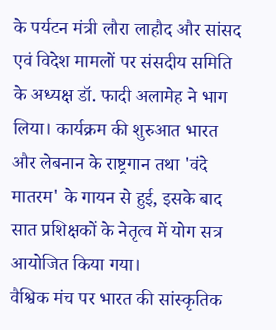के पर्यटन मंत्री लौरा लाहौद और सांसद एवं विदेश मामलों पर संसदीय समिति के अध्यक्ष डॉ. फादी अलामेह ने भाग लिया। कार्यक्रम की शुरुआत भारत और लेबनान के राष्ट्रगान तथा 'वंदे मातरम' के गायन से हुई, इसके बाद सात प्रशिक्षकों के नेतृत्व में योग सत्र आयोजित किया गया।
वैश्विक मंच पर भारत की सांस्कृतिक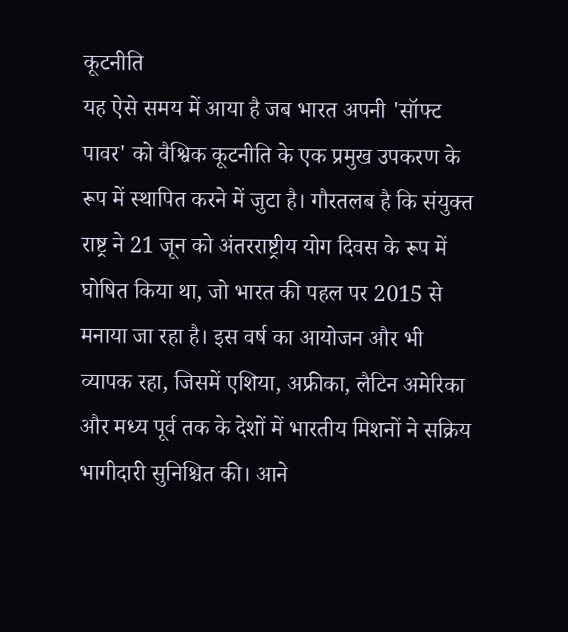कूटनीति
यह ऐसे समय में आया है जब भारत अपनी 'सॉफ्ट पावर' को वैश्विक कूटनीति के एक प्रमुख उपकरण के रूप में स्थापित करने में जुटा है। गौरतलब है कि संयुक्त राष्ट्र ने 21 जून को अंतरराष्ट्रीय योग दिवस के रूप में घोषित किया था, जो भारत की पहल पर 2015 से मनाया जा रहा है। इस वर्ष का आयोजन और भी व्यापक रहा, जिसमें एशिया, अफ्रीका, लैटिन अमेरिका और मध्य पूर्व तक के देशों में भारतीय मिशनों ने सक्रिय भागीदारी सुनिश्चित की। आने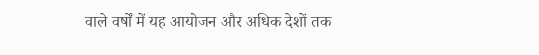वाले वर्षों में यह आयोजन और अधिक देशों तक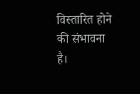विस्तारित होने की संभावना है।